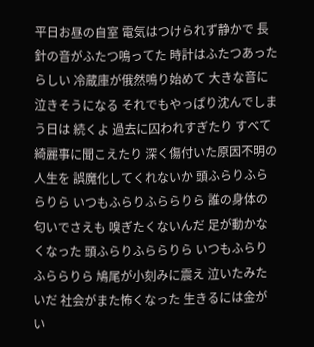平日お昼の自室 電気はつけられず静かで 長針の音がふたつ鳴ってた 時計はふたつあったらしい 冷蔵庫が俄然鳴り始めて 大きな音に泣きそうになる それでもやっぱり沈んでしまう日は 続くよ 過去に囚われすぎたり すべて綺麗事に聞こえたり 深く傷付いた原因不明の人生を 誤魔化してくれないか 頭ふらりふららりら いつもふらりふららりら 誰の身体の匂いでさえも 嗅ぎたくないんだ 足が動かなくなった 頭ふらりふららりら いつもふらりふららりら 鳩尾が小刻みに震え 泣いたみたいだ 社会がまた怖くなった 生きるには金がい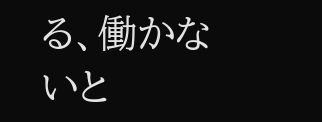る、働かないと